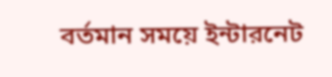বর্তমান সময়ে ইন্টারনেট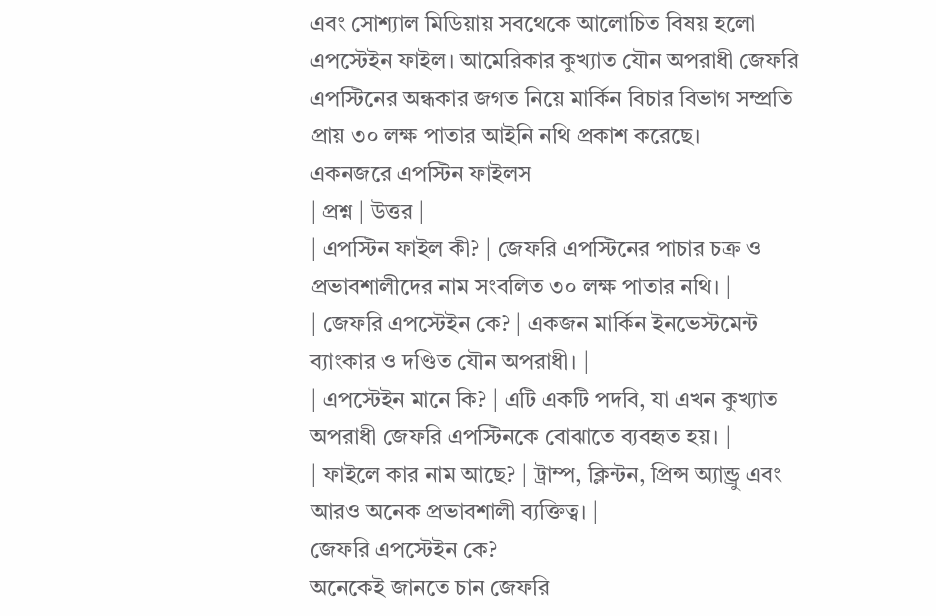এবং সোশ্যাল মিডিয়ায় সবথেকে আলোচিত বিষয় হলো এপস্টেইন ফাইল। আমেরিকার কুখ্যাত যৌন অপরাধী জেফরি এপস্টিনের অন্ধকার জগত নিয়ে মার্কিন বিচার বিভাগ সম্প্রতি প্রায় ৩০ লক্ষ পাতার আইনি নথি প্রকাশ করেছে।
একনজরে এপস্টিন ফাইলস
| প্রশ্ন | উত্তর |
| এপস্টিন ফাইল কী? | জেফরি এপস্টিনের পাচার চক্র ও প্রভাবশালীদের নাম সংবলিত ৩০ লক্ষ পাতার নথি। |
| জেফরি এপস্টেইন কে? | একজন মার্কিন ইনভেস্টমেন্ট ব্যাংকার ও দণ্ডিত যৌন অপরাধী। |
| এপস্টেইন মানে কি? | এটি একটি পদবি, যা এখন কুখ্যাত অপরাধী জেফরি এপস্টিনকে বোঝাতে ব্যবহৃত হয়। |
| ফাইলে কার নাম আছে? | ট্রাম্প, ক্লিন্টন, প্রিন্স অ্যান্ড্রু এবং আরও অনেক প্রভাবশালী ব্যক্তিত্ব। |
জেফরি এপস্টেইন কে?
অনেকেই জানতে চান জেফরি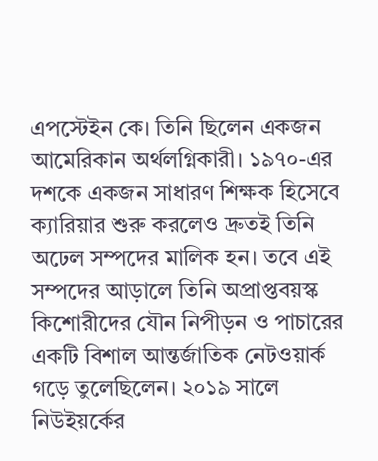এপস্টেইন কে। তিনি ছিলেন একজন আমেরিকান অর্থলগ্নিকারী। ১৯৭০-এর দশকে একজন সাধারণ শিক্ষক হিসেবে ক্যারিয়ার শুরু করলেও দ্রুতই তিনি অঢেল সম্পদের মালিক হন। তবে এই সম্পদের আড়ালে তিনি অপ্রাপ্তবয়স্ক কিশোরীদের যৌন নিপীড়ন ও পাচারের একটি বিশাল আন্তর্জাতিক নেটওয়ার্ক গড়ে তুলেছিলেন। ২০১৯ সালে নিউইয়র্কের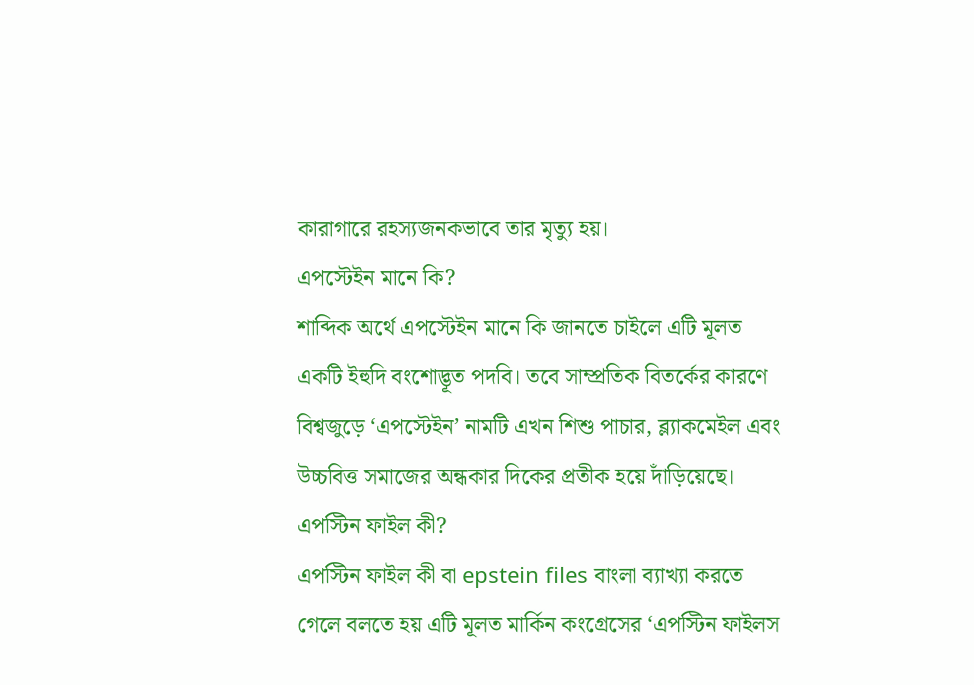কারাগারে রহস্যজনকভাবে তার মৃত্যু হয়।
এপস্টেইন মানে কি?
শাব্দিক অর্থে এপস্টেইন মানে কি জানতে চাইলে এটি মূলত একটি ইহুদি বংশোদ্ভূত পদবি। তবে সাম্প্রতিক বিতর্কের কারণে বিশ্বজুড়ে ‘এপস্টেইন’ নামটি এখন শিশু পাচার, ব্ল্যাকমেইল এবং উচ্চবিত্ত সমাজের অন্ধকার দিকের প্রতীক হয়ে দাঁড়িয়েছে।
এপস্টিন ফাইল কী?
এপস্টিন ফাইল কী বা epstein files বাংলা ব্যাখ্যা করতে গেলে বলতে হয় এটি মূলত মার্কিন কংগ্রেসের ‘এপস্টিন ফাইলস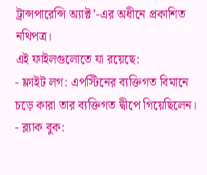ট্রান্সপারেন্সি অ্যাক্ট’-এর অধীনে প্রকাশিত নথিপত্র।
এই ফাইলগুলোতে যা রয়েছে:
- ফ্লাইট লগ: এপস্টিনের ব্যক্তিগত বিমানে চড়ে কারা তার ব্যক্তিগত দ্বীপে গিয়েছিলেন।
- ব্ল্যাক বুক: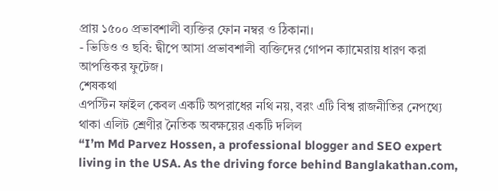প্রায় ১৫০০ প্রভাবশালী ব্যক্তির ফোন নম্বর ও ঠিকানা।
- ভিডিও ও ছবি: দ্বীপে আসা প্রভাবশালী ব্যক্তিদের গোপন ক্যামেরায় ধারণ করা আপত্তিকর ফুটেজ।
শেষকথা
এপস্টিন ফাইল কেবল একটি অপরাধের নথি নয়, বরং এটি বিশ্ব রাজনীতির নেপথ্যে থাকা এলিট শ্রেণীর নৈতিক অবক্ষয়ের একটি দলিল
“I’m Md Parvez Hossen, a professional blogger and SEO expert living in the USA. As the driving force behind Banglakathan.com,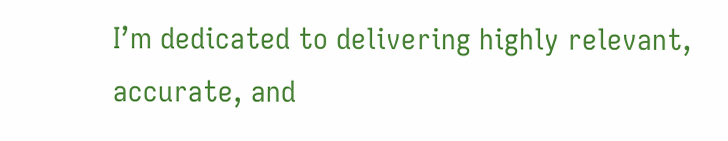I’m dedicated to delivering highly relevant, accurate, and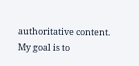authoritative content. My goal is to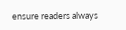ensure readers always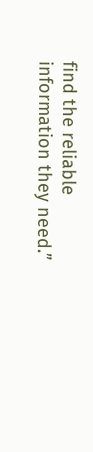find the reliable information they need.”